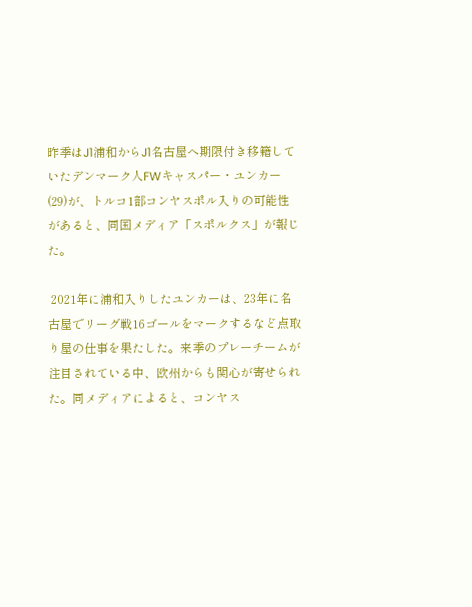昨季はJ1浦和からJ1名古屋へ期限付き移籍していたデンマーク人FWキャスパー・ユンカー(29)が、トルコ1部コンヤスポル入りの可能性があると、同国メディア「スポルクス」が報じた。

 2021年に浦和入りしたユンカーは、23年に名古屋でリーグ戦16ゴールをマークするなど点取り屋の仕事を果たした。来季のプレーチームが注目されている中、欧州からも関心が寄せられた。同メディアによると、コンヤス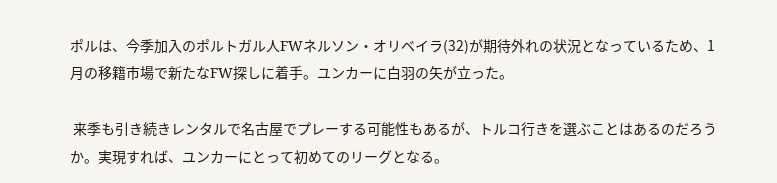ポルは、今季加入のポルトガル人FWネルソン・オリベイラ(32)が期待外れの状況となっているため、1月の移籍市場で新たなFW探しに着手。ユンカーに白羽の矢が立った。

 来季も引き続きレンタルで名古屋でプレーする可能性もあるが、トルコ行きを選ぶことはあるのだろうか。実現すれば、ユンカーにとって初めてのリーグとなる。